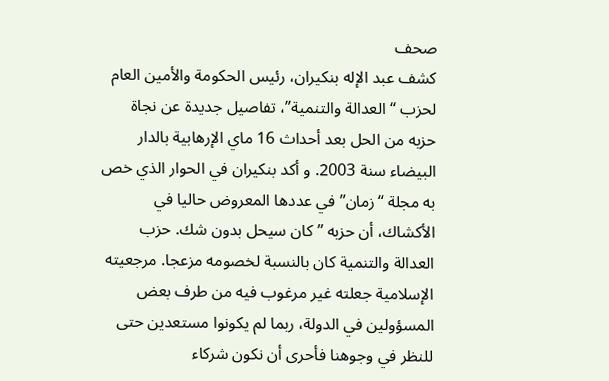صحف
كشف عبد الإله بنكيران، رئيس الحكومة والأمين العام لحزب “العدالة والتنمية”، تفاصيل جديدة عن نجاة حزبه من الحل بعد أحداث 16 ماي الإرهابية بالدار البيضاء سنة 2003. و أكد بنكيران في الحوار الذي خص به مجلة “زمان” في عددها المعروض حاليا في الأكشاك، أن حزبه ” كان سيحل بدون شك. حزب العدالة والتنمية كان بالنسبة لخصومه مزعجا. مرجعيته الإسلامية جعلته غير مرغوب فيه من طرف بعض المسؤولين في الدولة، ربما لم يكونوا مستعدين حتى للنظر في وجوهنا فأحرى أن نكون شركاء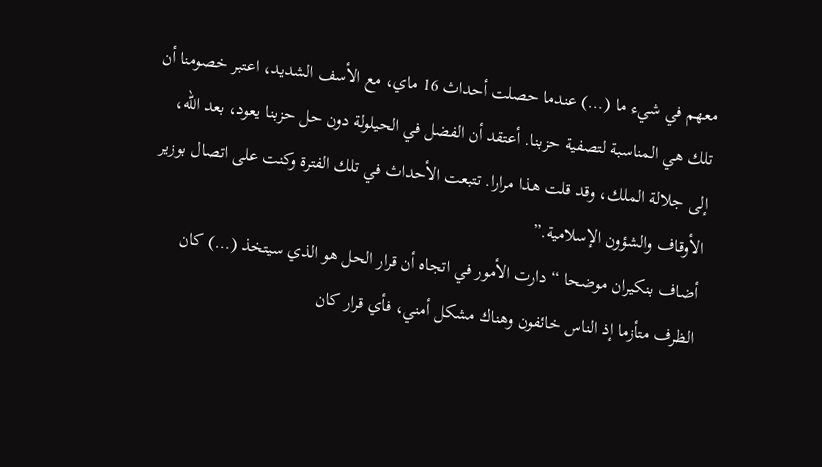معهم في شيء ما (…) عندما حصلت أحداث 16 ماي، مع الأسف الشديد، اعتبر خصومنا أن تلك هي المناسبة لتصفية حزبنا. أعتقد أن الفضل في الحيلولة دون حل حزبنا يعود، بعد الله، إلى جلالة الملك، وقد قلت هذا مرارا. تتبعت الأحداث في تلك الفترة وكنت على اتصال بوزير الأوقاف والشؤون الإسلامية.”
أضاف بنكيران موضحا “دارت الأمور في اتجاه أن قرار الحل هو الذي سيتخذ (…) كان الظرف متأزما إذ الناس خائفون وهناك مشكل أمني، فأي قرار كان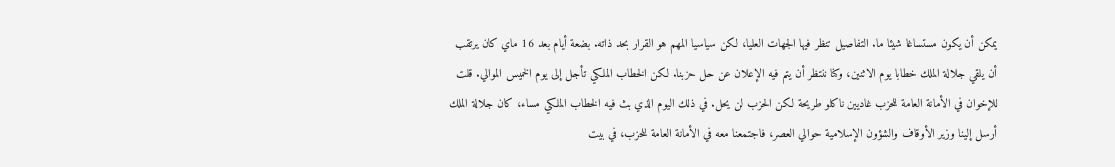يمكن أن يكون مستساغا شيئا ما. التفاصيل تنظر فيها الجهات العليا، لكن سياسيا المهم هو القرار بحد ذاته. بضعة أيام بعد 16 ماي كان يرتقب أن يلقي جلالة الملك خطابا يوم الاثنين، وكنا ننتظر أن يتم فيه الإعلان عن حل حزبنا. لكن الخطاب الملكي تأجل إلى يوم الخميس الموالي. قلت للإخوان في الأمانة العامة للحزب غاديين ناكلو طريحة لكن الحزب لن يحل. في ذلك اليوم الذي بث فيه الخطاب الملكي مساء، كان جلالة الملك أرسل إلينا وزير الأوقاف والشؤون الإسلامية حوالي العصر، فاجتمعنا معه في الأمانة العامة للحزب، في بيت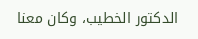الدكتور الخطيب، وكان معنا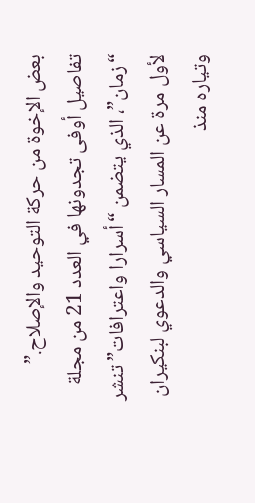بعض الإخوة من حركة التوحيد والإصلاح.”
تفاصيل أوفى تجدونها في العدد 21 من مجلة “زمان”، الذي يتضمن “أسرارا واعترافات” تنشر لأول مرة عن المسار السياسي والدعوي لبنكيران وتياره منذ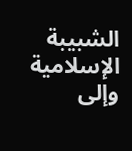الشبيبة الإسلامية وإلى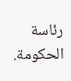رئاسة الحكومة.